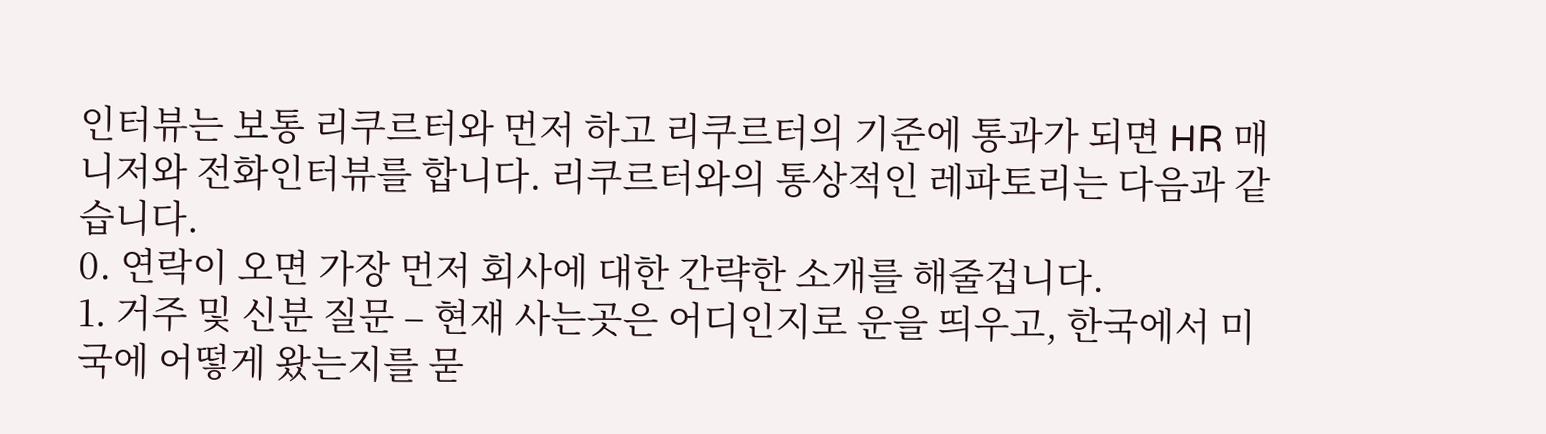인터뷰는 보통 리쿠르터와 먼저 하고 리쿠르터의 기준에 통과가 되면 HR 매니저와 전화인터뷰를 합니다. 리쿠르터와의 통상적인 레파토리는 다음과 같습니다.
0. 연락이 오면 가장 먼저 회사에 대한 간략한 소개를 해줄겁니다.
1. 거주 및 신분 질문 – 현재 사는곳은 어디인지로 운을 띄우고, 한국에서 미국에 어떻게 왔는지를 묻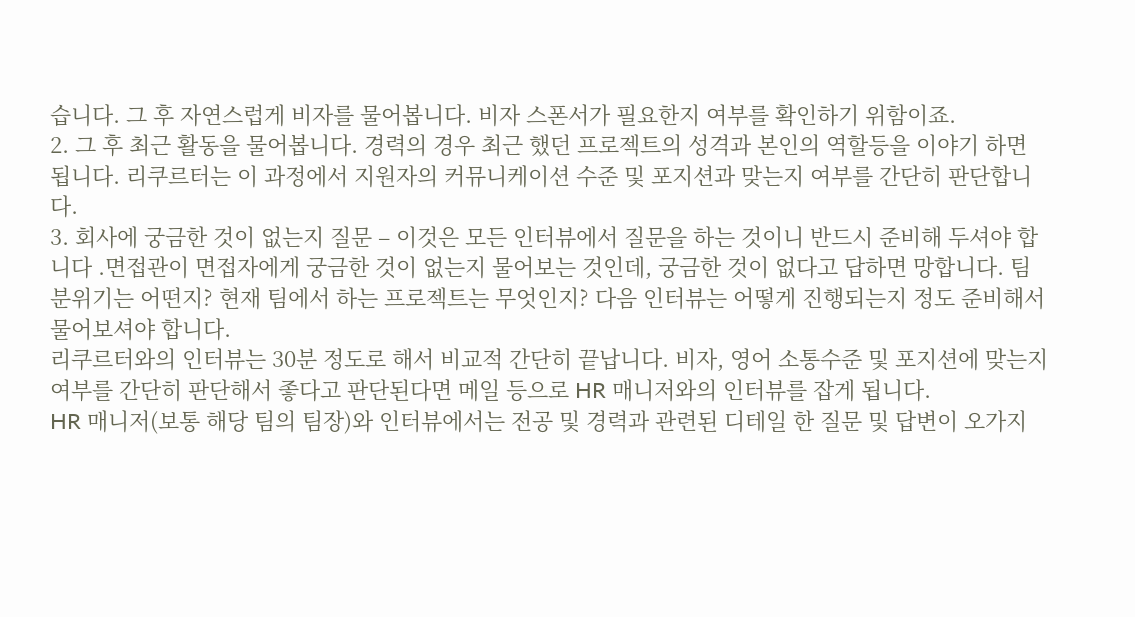습니다. 그 후 자연스럽게 비자를 물어봅니다. 비자 스폰서가 필요한지 여부를 확인하기 위함이죠.
2. 그 후 최근 활동을 물어봅니다. 경력의 경우 최근 했던 프로젝트의 성격과 본인의 역할등을 이야기 하면 됩니다. 리쿠르터는 이 과정에서 지원자의 커뮤니케이션 수준 및 포지션과 맞는지 여부를 간단히 판단합니다.
3. 회사에 궁금한 것이 없는지 질문 – 이것은 모든 인터뷰에서 질문을 하는 것이니 반드시 준비해 두셔야 합니다 .면접관이 면접자에게 궁금한 것이 없는지 물어보는 것인데, 궁금한 것이 없다고 답하면 망합니다. 팀 분위기는 어떤지? 현재 팀에서 하는 프로젝트는 무엇인지? 다음 인터뷰는 어떻게 진행되는지 정도 준비해서 물어보셔야 합니다.
리쿠르터와의 인터뷰는 30분 정도로 해서 비교적 간단히 끝납니다. 비자, 영어 소통수준 및 포지션에 맞는지 여부를 간단히 판단해서 좋다고 판단된다면 메일 등으로 HR 매니저와의 인터뷰를 잡게 됩니다.
HR 매니저(보통 해당 팀의 팀장)와 인터뷰에서는 전공 및 경력과 관련된 디테일 한 질문 및 답변이 오가지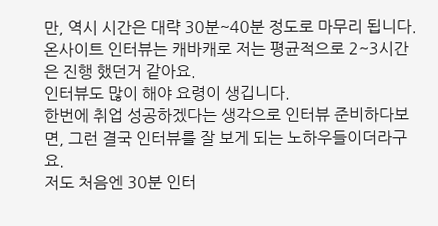만, 역시 시간은 대략 30분~40분 정도로 마무리 됩니다.
온사이트 인터뷰는 캐바캐로 저는 평균적으로 2~3시간은 진행 했던거 같아요.
인터뷰도 많이 해야 요령이 생깁니다.
한번에 취업 성공하겠다는 생각으로 인터뷰 준비하다보면, 그런 결국 인터뷰를 잘 보게 되는 노하우들이더라구요.
저도 처음엔 30분 인터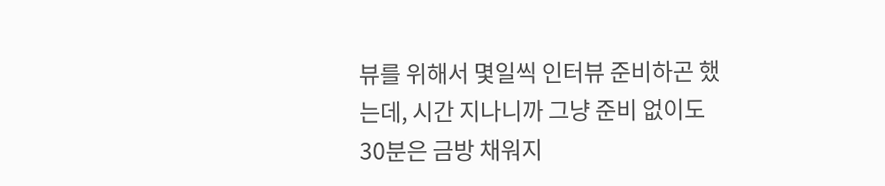뷰를 위해서 몇일씩 인터뷰 준비하곤 했는데, 시간 지나니까 그냥 준비 없이도 30분은 금방 채워지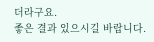더라구요.
좋은 결과 있으시길 바랍니다.